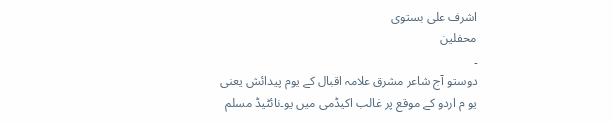اشرف علی بستوی
محفلین
۔
دوستو آج شاعر مشرق علامہ اقبال کے یوم پیدائش یعنی یو م اردو کے موقع پر غالب اکیڈمی میں یو۔نائٹیڈ مسلم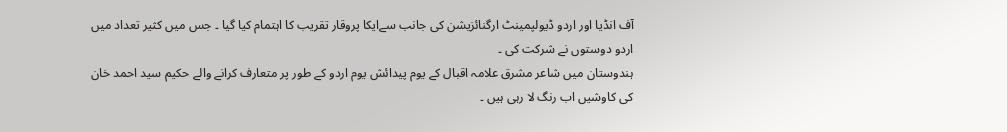آف انڈیا اور اردو ڈیولپمینٹ ارگنائزیشن کی جانب سےایکا پروقار تقریب کا اہتمام کیا گیا ۔ جس میں کثیر تعداد میں اردو دوستوں نے شرکت کی ۔
ہندوستان میں شاعر مشرق علامہ اقبال کے یوم پیدائش یوم اردو کے طور پر متعارف کرانے والے حکیم سید احمد خان کی کاوشیں اب رنگ لا رہی ہیں ۔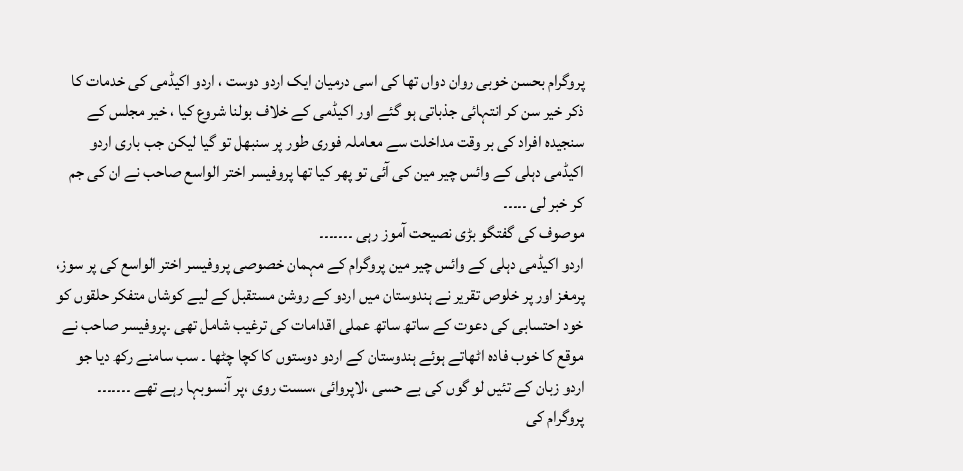پروگرام بحسن خوبی روان دواں تھا کی اسی درمیان ایک اردو دوست ، اردو اکیڈمی کی خدمات کا ذکر خیر سن کر انتہائی جذباتی ہو گئے اور اکیڈمی کے خلاف بولنا شروع کیا ، خیر مجلس کے سنجیدہ افراد کی بر وقت مداخلت سے معاملہ فوری طور پر سنبھل تو گیا لیکن جب باری اردو اکیڈمی دہلی کے وائس چیر مین کی آئی تو پھر کیا تھا پروفیسر اختر الواسع صاحب نے ان کی جم کر خبر لی ۔۔۔۔۔
موصوف کی گفتگو بڑی نصیحت آموز رہی ۔۔۔۔۔۔۔
اردو اکیڈمی دہلی کے وائس چیر مین پروگرام کے مہمان خصوصی پروفیسر اختر الواسع کی پر سوز، پرمغز اور پر خلوص تقریر نے ہندوستان میں اردو کے روشن مستقبل کے لیے کوشاں متفکر حلقوں کو خود احتسابی کی دعوت کے ساتھ ساتھ عملی اقدامات کی ترغیب شامل تھی ۔پروفیسر صاحب نے موقع کا خوب فادہ اٹھاتے ہوئے ہندوستان کے اردو دوستوں کا کچا چٹھا ۔ سب سامنے رکھ دیا جو اردو زبان کے تئیں لو گوں کی بے حسی ،لاپروائی ،سست روی ،پر آنسوبہا رہے تھے ۔۔۔۔۔۔۔
پروگرام کی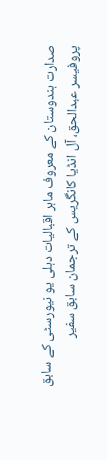صدارت ہندوستان کے معروف ماہر اقبالیات دہلی یو نیورسٹی کے سابق پروفیسر عبدالحق، آل انڈیا کانگریس کے ترجمان سابق سفیر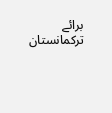برائے ترکمانستان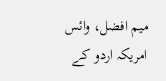میم افضل، وائس امریکہ اردو کے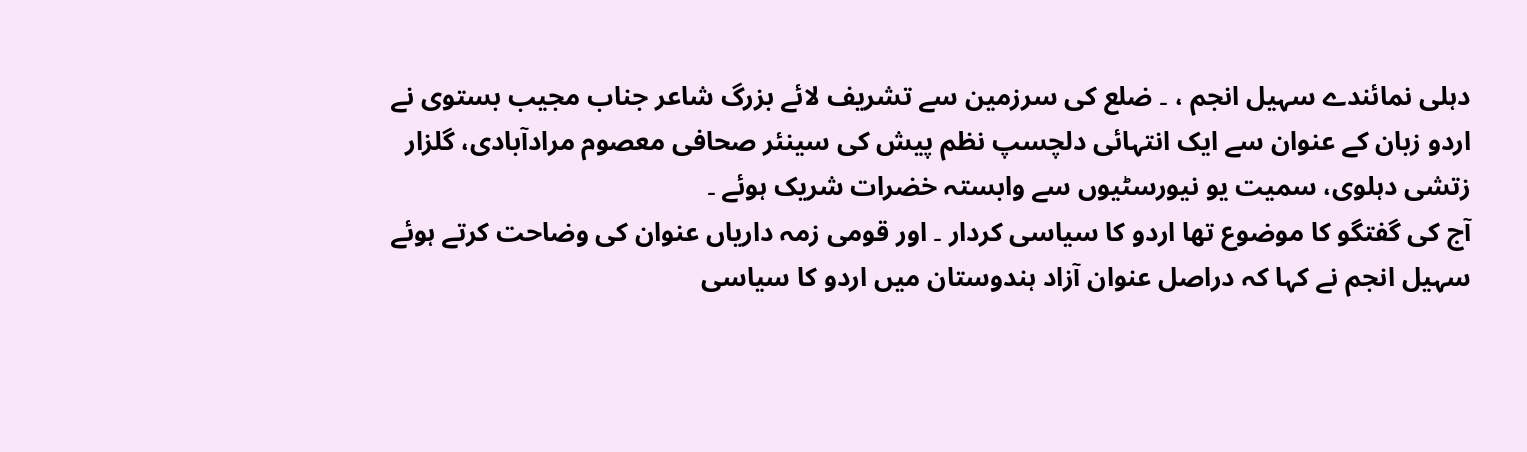دہلی نمائندے سہیل انجم ، ۔ ضلع کی سرزمین سے تشریف لائے بزرگ شاعر جناب مجیب بستوی نے اردو زبان کے عنوان سے ایک انتہائی دلچسپ نظم پیش کی سینئر صحافی معصوم مرادآبادی، گلزار زتشی دہلوی، سمیت یو نیورسٹیوں سے وابستہ خضرات شریک ہوئے ۔
آج کی گفتگو کا موضوع تھا اردو کا سیاسی کردار ۔ اور قومی زمہ داریاں عنوان کی وضاحت کرتے ہوئے سہیل انجم نے کہا کہ دراصل عنوان آزاد ہندوستان میں اردو کا سیاسی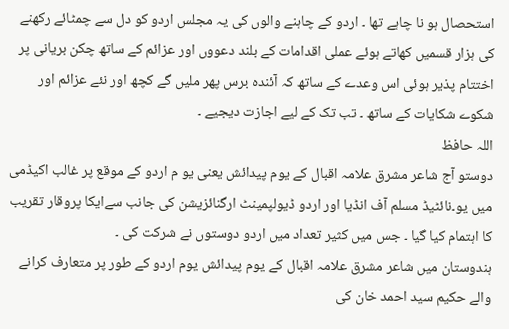استحصال ہو نا چاہے تھا ۔ اردو کے چاہنے والوں کی یہ مجلس اردو کو دل سے چمٹائے رکھنے کی ہزار قسمیں کھاتے ہوئے عملی اقدامات کے بلند دعووں اور عزائم کے ساتھ چکن بریانی پر اختتام پذیر ہوئی اس وعدے کے ساتھ کہ آئندہ برس پھر ملیں گے کچھ اور نئے عزائم اور شکوے شکایات کے ساتھ ۔ تب تک کے لیے اجازت دیجیے ۔
اللہ حافظ
دوستو آج شاعر مشرق علامہ اقبال کے یوم پیدائش یعنی یو م اردو کے موقع پر غالب اکیڈمی میں یو۔نائٹیڈ مسلم آف انڈیا اور اردو ڈیولپمینٹ ارگنائزیشن کی جانب سےایکا پروقار تقریب کا اہتمام کیا گیا ۔ جس میں کثیر تعداد میں اردو دوستوں نے شرکت کی ۔
ہندوستان میں شاعر مشرق علامہ اقبال کے یوم پیدائش یوم اردو کے طور پر متعارف کرانے والے حکیم سید احمد خان کی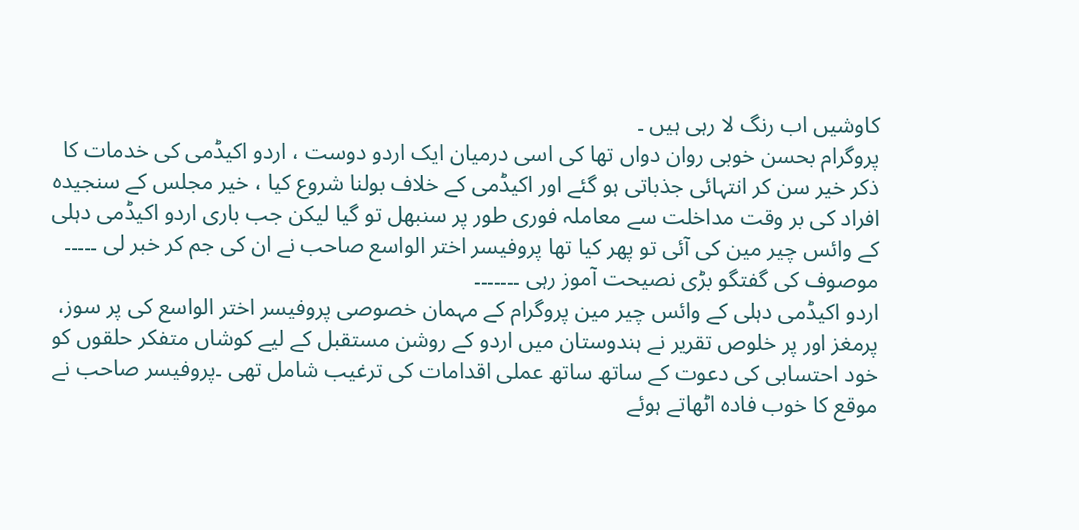کاوشیں اب رنگ لا رہی ہیں ۔
پروگرام بحسن خوبی روان دواں تھا کی اسی درمیان ایک اردو دوست ، اردو اکیڈمی کی خدمات کا ذکر خیر سن کر انتہائی جذباتی ہو گئے اور اکیڈمی کے خلاف بولنا شروع کیا ، خیر مجلس کے سنجیدہ افراد کی بر وقت مداخلت سے معاملہ فوری طور پر سنبھل تو گیا لیکن جب باری اردو اکیڈمی دہلی کے وائس چیر مین کی آئی تو پھر کیا تھا پروفیسر اختر الواسع صاحب نے ان کی جم کر خبر لی ۔۔۔۔۔
موصوف کی گفتگو بڑی نصیحت آموز رہی ۔۔۔۔۔۔۔
اردو اکیڈمی دہلی کے وائس چیر مین پروگرام کے مہمان خصوصی پروفیسر اختر الواسع کی پر سوز، پرمغز اور پر خلوص تقریر نے ہندوستان میں اردو کے روشن مستقبل کے لیے کوشاں متفکر حلقوں کو خود احتسابی کی دعوت کے ساتھ ساتھ عملی اقدامات کی ترغیب شامل تھی ۔پروفیسر صاحب نے موقع کا خوب فادہ اٹھاتے ہوئے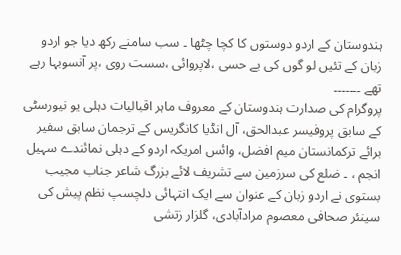ہندوستان کے اردو دوستوں کا کچا چٹھا ۔ سب سامنے رکھ دیا جو اردو زبان کے تئیں لو گوں کی بے حسی ،لاپروائی ،سست روی ،پر آنسوبہا رہے تھے ۔۔۔۔۔۔۔
پروگرام کی صدارت ہندوستان کے معروف ماہر اقبالیات دہلی یو نیورسٹی کے سابق پروفیسر عبدالحق، آل انڈیا کانگریس کے ترجمان سابق سفیر برائے ترکمانستان میم افضل، وائس امریکہ اردو کے دہلی نمائندے سہیل انجم ، ۔ ضلع کی سرزمین سے تشریف لائے بزرگ شاعر جناب مجیب بستوی نے اردو زبان کے عنوان سے ایک انتہائی دلچسپ نظم پیش کی سینئر صحافی معصوم مرادآبادی، گلزار زتشی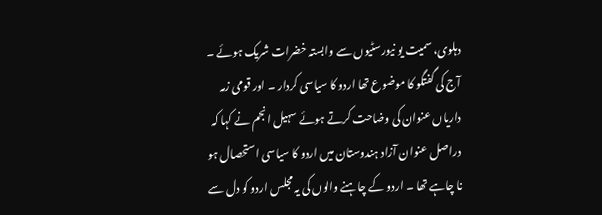دہلوی، سمیت یو نیورسٹیوں سے وابستہ خضرات شریک ہوئے ۔
آج کی گفتگو کا موضوع تھا اردو کا سیاسی کردار ۔ اور قومی زمہ داریاں عنوان کی وضاحت کرتے ہوئے سہیل انجم نے کہا کہ دراصل عنوان آزاد ہندوستان میں اردو کا سیاسی استحصال ہو نا چاہے تھا ۔ اردو کے چاہنے والوں کی یہ مجلس اردو کو دل سے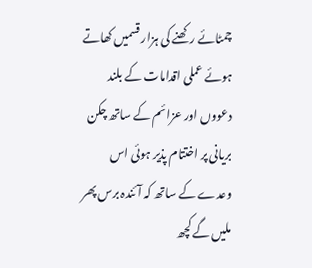چمٹائے رکھنے کی ہزار قسمیں کھاتے ہوئے عملی اقدامات کے بلند دعووں اور عزائم کے ساتھ چکن بریانی پر اختتام پذیر ہوئی اس وعدے کے ساتھ کہ آئندہ برس پھر ملیں گے کچھ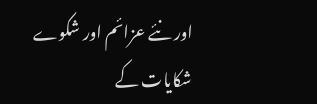اور نئے عزائم اور شکوے شکایات کے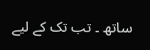ساتھ ۔ تب تک کے لیے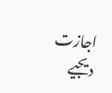اجازت دیجیے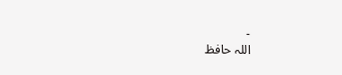۔
اللہ حافظ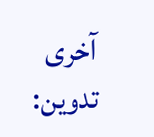آخری تدوین: